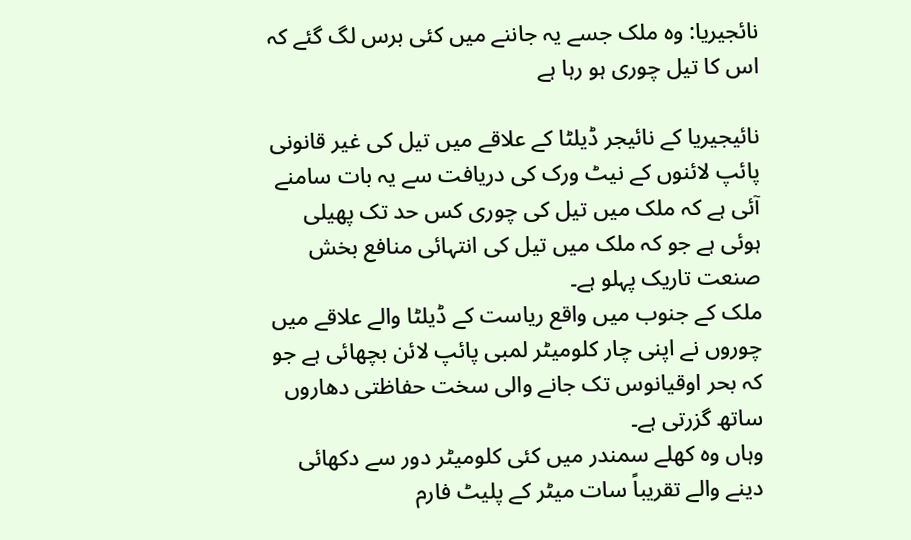نائجیریا: وہ ملک جسے یہ جاننے میں کئی برس لگ گئے کہ اس کا تیل چوری ہو رہا ہے

نائیجیریا کے نائیجر ڈیلٹا کے علاقے میں تیل کی غیر قانونی پائپ لائنوں کے نیٹ ورک کی دریافت سے یہ بات سامنے آئی ہے کہ ملک میں تیل کی چوری کس حد تک پھیلی ہوئی ہے جو کہ ملک میں تیل کی انتہائی منافع بخش صنعت تاریک پہلو ہے۔
ملک کے جنوب میں واقع ریاست کے ڈیلٹا والے علاقے میں چوروں نے اپنی چار کلومیٹر لمبی پائپ لائن بچھائی ہے جو کہ بحر اوقیانوس تک جانے والی سخت حفاظتی دھاروں ساتھ گزرتی ہے۔
وہاں وہ کھلے سمندر میں کئی کلومیٹر دور سے دکھائی دینے والے تقریباً سات میٹر کے پلیٹ فارم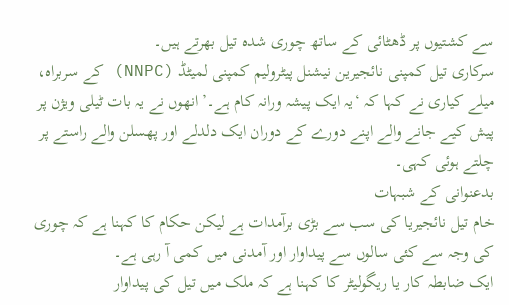سے کشتیوں پر ڈھٹائی کے ساتھ چوری شدہ تیل بھرتے ہیں۔
سرکاری تیل کمپنی نائجیرین نیشنل پیٹرولیم کمپنی لمیٹڈ (NNPC) کے سربراہ، میلے کیاری نے کہا کہ ‘یہ ایک پیشہ ورانہ کام ہے۔’ انھوں نے یہ بات ٹیلی ویژن پر پیش کیے جانے والے اپنے دورے کے دوران ایک دلدلے اور پھسلن والے راستے پر چلتے ہوئی کہی۔
بدعنوانی کے شبہات
خام تیل نائجیریا کی سب سے بڑی برآمدات ہے لیکن حکام کا کہنا ہے کہ چوری کی وجہ سے کئی سالوں سے پیداوار اور آمدنی میں کمی آ رہی ہے۔
ایک ضابطہ کار یا ریگولیٹر کا کہنا ہے کہ ملک میں تیل کی پیداوار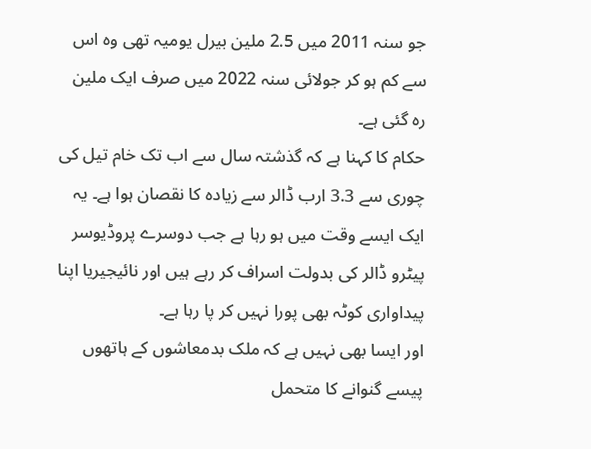جو سنہ 2011 میں 2.5 ملین بیرل یومیہ تھی وہ اس سے کم ہو کر جولائی سنہ 2022 میں صرف ایک ملین رہ گئی ہے۔
حکام کا کہنا ہے کہ گذشتہ سال سے اب تک خام تیل کی چوری سے 3.3 ارب ڈالر سے زیادہ کا نقصان ہوا ہے۔ یہ ایک ایسے وقت میں ہو رہا ہے جب دوسرے پروڈیوسر پیٹرو ڈالر کی بدولت اسراف کر رہے ہیں اور نائیجیریا اپنا پیداواری کوٹہ بھی پورا نہیں کر پا رہا ہے۔
اور ایسا بھی نہیں ہے کہ ملک بدمعاشوں کے ہاتھوں پیسے گنوانے کا متحمل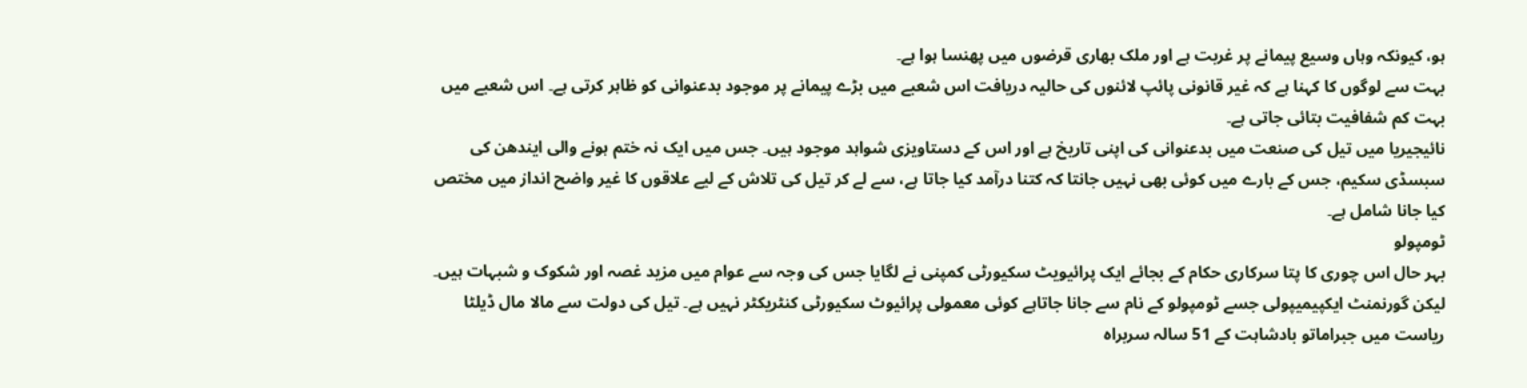ہو، کیونکہ وہاں وسیع پیمانے پر غربت ہے اور ملک بھاری قرضوں میں پھنسا ہوا ہے۔
بہت سے لوگوں کا کہنا ہے کہ غیر قانونی پائپ لائنوں کی حالیہ دریافت اس شعبے میں بڑے پیمانے پر موجود بدعنوانی کو ظاہر کرتی ہے۔ اس شعبے میں بہت کم شفافیت بتائی جاتی ہے۔
نائیجیریا میں تیل کی صنعت میں بدعنوانی کی اپنی تاریخ ہے اور اس کے دستاویزی شواہد موجود ہیں۔ جس میں ایک نہ ختم ہونے والی ایندھن کی سبسڈی سکیم، جس کے بارے میں کوئی بھی نہیں جانتا کہ کتنا درآمد کیا جاتا ہے، سے لے کر تیل کی تلاش کے لیے علاقوں کا غیر واضح انداز میں مختص کیا جانا شامل ہے۔
ٹومپولو
بہر حال اس چوری کا پتا سرکاری حکام کے بجائے ایک پرائیویٹ سکیورٹی کمپنی نے لگایا جس کی وجہ سے عوام میں مزید غصہ اور شکوک و شبہات ہیں۔
لیکن گورنمنٹ ایکپیمیپولی جسے ٹومپولو کے نام سے جانا جاتاہے کوئی معمولی پرائیوٹ سکیورٹی کنٹریکٹر نہیں ہے۔ تیل کی دولت سے مالا مال ڈیلٹا ریاست میں جبراماتو بادشاہت کے 51 سالہ سربراہ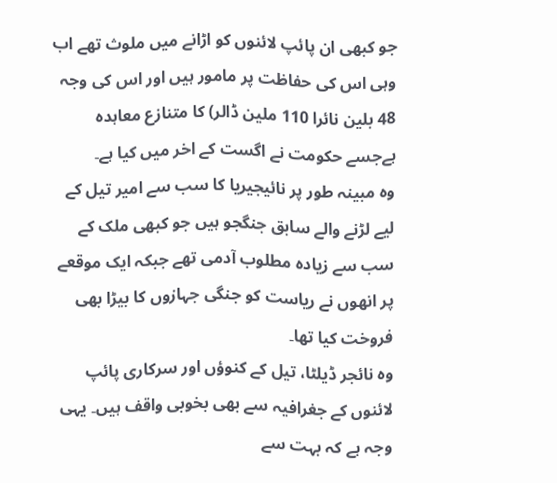جو کبھی ان پائپ لائنوں کو اڑانے میں ملوث تھے اب وہی اس کی حفاظت پر مامور ہیں اور اس کی وجہ 48 بلین نائرا 110 ملین ڈالر) کا متنازع معاہدہ ہےجسے حکومت نے اگست کے اخر میں کیا ہے۔
وہ مبینہ طور پر نائیجیریا کا سب سے امیر تیل کے لیے لڑنے والے سابق جنگجو ہیں جو کبھی ملک کے سب سے زیادہ مطلوب آدمی تھے جبکہ ایک موقعے پر انھوں نے ریاست کو جنگی جہازوں کا بیڑا بھی فروخت کیا تھا۔
وہ نائجر ڈیلٹا، تیل کے کنوؤں اور سرکاری پائپ لائنوں کے جغرافیہ سے بھی بخوبی واقف ہیں۔ یہی وجہ ہے کہ بہت سے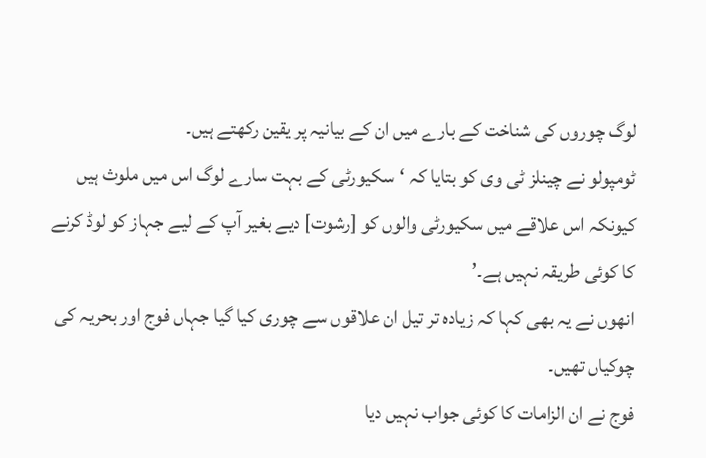لوگ چوروں کی شناخت کے بارے میں ان کے بیانیہ پر یقین رکھتے ہیں۔
ٹومپولو نے چینلز ٹی وی کو بتایا کہ ‘سکیورٹی کے بہت سارے لوگ اس میں ملوث ہیں کیونکہ اس علاقے میں سکیورٹی والوں کو [رشوت] دیے بغیر آپ کے لیے جہاز کو لوڈ کرنے کا کوئی طریقہ نہیں ہے۔’
انھوں نے یہ بھی کہا کہ زیادہ تر تیل ان علاقوں سے چوری کیا گیا جہاں فوج اور بحریہ کی چوکیاں تھیں۔
فوج نے ان الزامات کا کوئی جواب نہیں دیا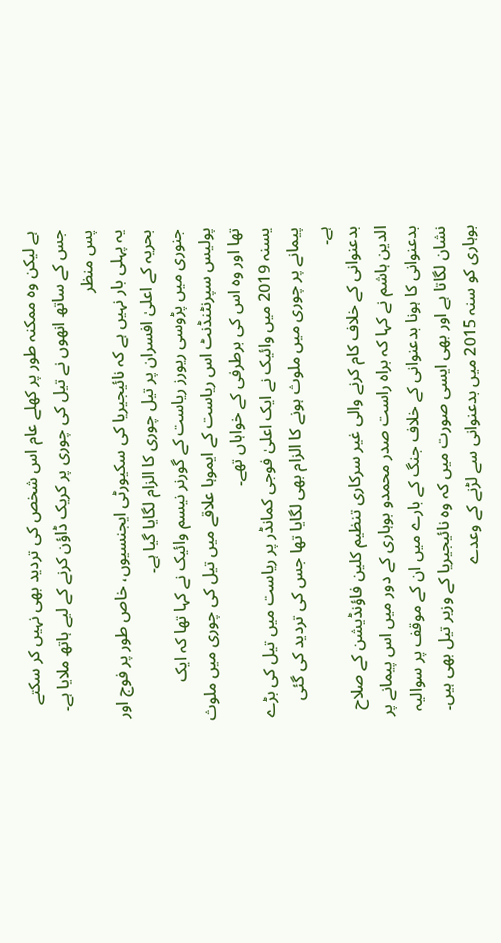ہے لیکن وہ ممکنہ طور پر کھلے عام اس شخص کی تردید بھی نہیں کر سکتے جس کے ساتھ انھوں نے تیل کی چوری پر کریک ڈاؤن کرنے کے لیے ہاتھ ملایا ہے۔
پس منظر
یہ پہلی بار نہیں ہے کہ نائیجیریا کی سکیورٹی ایجنسیوں، خاص طور پر فوج اور بحریہ کے اعلیٰ افسران پر تیل چوری کا الزام لگایا گیا ہے۔
جنوری میں پڑوسی ریورز ریاست کے گورنر نیسم وائیک نے کہا تھا کہ ایک پولیس سپرنٹنڈنٹ اس ریاست کے ایموہا علاقے میں تیل کی چوری میں ملوث تھا اور وہ اس کی برطرفی کے خواہاں تھے۔
یسنہ 2019 میں وائیک نے ایک اعلیٰ فوجی کمانڈر پر ریاست میں تیل کی بڑے پیمانے پر چوری میں ملوث ہونے کا الزام بھی لگایا تھا جس کی تردید کی گئی ہے۔
بدعنوانی کے خلاف کام کرنے والی غیر سرکاری تنظیم کلین فاؤنڈیشن کے صلاح الدین ہاشم نے کہا کہ براہ راست صدر محمدو بوہاری کے دور میں اس پیمانے پر بدعنوانی کا ہونا بدعنوانی کے خلاف جنگ کے بارے میں ان کے موقف پر سوالیہ نشان لگاتا ہے اور بھی ایسی صورت میں کہ وہ نائیجیریا کے وزیر تیل بھی ہیں۔
بوہاری کو سنہ 2015 میں بدعنوانی سے لڑنے کے وعدے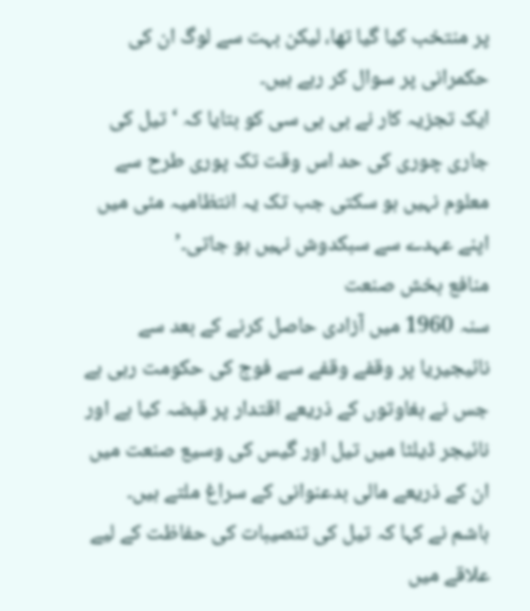پر منتخب کیا گیا تھا، لیکن بہت سے لوگ ان کی حکمرانی پر سوال کر رہے ہیں۔
ایک تجزیہ کار نے بی بی سی کو بتایا کہ ‘تیل کی جاری چوری کی حد اس وقت تک پوری طرح سے معلوم نہیں ہو سکتی جب تک یہ انتظامیہ مئی میں اپنے عہدے سے سبکدوش نہیں ہو جاتی۔’
منافع بخش صنعت
سنہ 1960 میں آزادی حاصل کرنے کے بعد سے نائیجیریا پر وقفے وقفے سے فوج کی حکومت رہی ہے جس نے بغاوتوں کے ذریعے اقتدار پر قبضہ کیا ہے اور نائیجر ڈیلٹا میں تیل اور گیس کی وسیع صنعت میں ان کے ذریعے مالی بدعنوانی کے سراغ ملتے ہیں۔
ہاشم نے کہا کہ تیل کی تنصیبات کی حفاظت کے لیے علاقے میں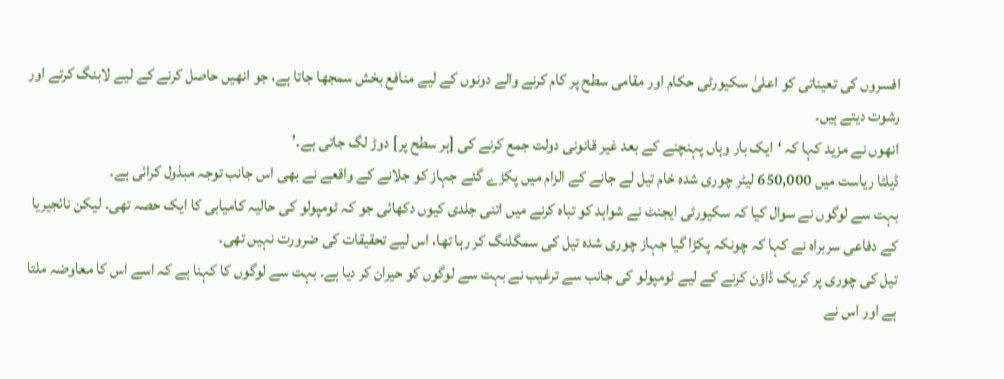افسروں کی تعیناتی کو اعلیٰ سکیورٹی حکام اور مقامی سطح پر کام کرنے والے دونوں کے لیے منافع بخش سمجھا جاتا ہے، جو انھیں حاصل کرنے کے لیے لابنگ کرتے اور رشوت دیتے ہیں۔
انھوں نے مزید کہا کہ ‘ایک بار وہاں پہنچنے کے بعد غیر قانونی دولت جمع کرنے کی [ہر سطح پر] دوڑ لگ جاتی ہے۔’
ڈیلٹا ریاست میں 650,000 لیٹر چوری شدہ خام تیل لے جانے کے الزام میں پکڑے گئے جہاز کو جلانے کے واقعے نے بھی اس جانب توجہ مبذول کرائی ہے۔
بہت سے لوگوں نے سوال کیا کہ سکیورٹی ایجنٹ نے شواہد کو تباہ کرنے میں اتنی جلدی کیوں دکھائی جو کہ ٹومپولو کی حالیہ کامیابی کا ایک حصہ تھی۔ لیکن نائجیریا کے دفاعی سربراہ نے کہا کہ چونکہ پکڑا گیا جہاز چوری شدہ تیل کی سمگلنگ کر رہا تھا، اس لیے تحقیقات کی ضرورت نہیں تھی۔
تیل کی چوری پر کریک ڈاؤن کرنے کے لیے ٹومپولو کی جانب سے ترغیب نے بہت سے لوگوں کو حیران کر دیا ہے۔ بہت سے لوگوں کا کہنا ہے کہ اسے اس کا معاوضہ ملتا ہے اور اس نے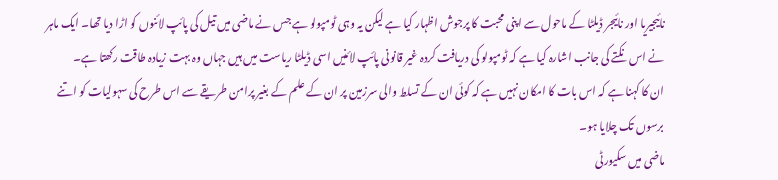نائیجیریا اور نائیجر ڈیلٹا کے ماحول سے اپنی محبت کا پرجوش اظہار کیا ہے لیکن یہ وہی ٹومپولو ہے جس نے ماضی میں تیل کی پائپ لائنوں کو اڑا دیا تھا۔ ایک ماہر نے اس نکتے کی جانب اشارہ کیا ہے کہ ٹومپولو کی دریافت کردہ غیر قانونی پائپ لائنیں اسی ڈیلٹا ریاست میں ہیں جہاں وہ بہت زیادہ طاقت رکھتا ہے۔
ان کا کہنا ہے کہ اس بات کا امکان نہیں ہے کہ کوئی ان کے تسلط والی سرزمین پر ان کے علم کے بغیر پرامن طریقے سے اس طرح کی سہولیات کو اتنے برسوں تک چلایا ہو۔
ماضی میں سکیورٹی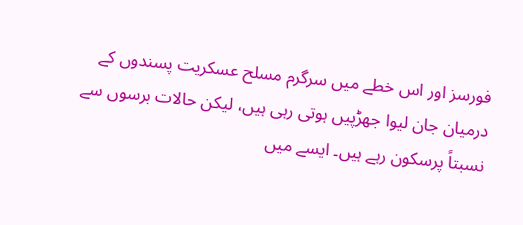فورسز اور اس خطے میں سرگرم مسلح عسکریت پسندوں کے درمیان جان لیوا جھڑپیں ہوتی رہی ہیں، لیکن حالات برسوں سے نسبتاً پرسکون رہے ہیں۔ ایسے میں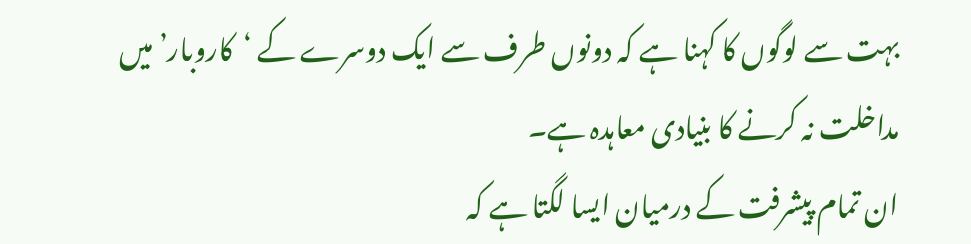بہت سے لوگوں کا کہنا ہے کہ دونوں طرف سے ایک دوسرے کے ‘کاروبار’ میں مداخلت نہ کرنے کا بنیادی معاہدہ ہے۔
ان تمام پیشرفت کے درمیان ایسا لگتا ہے کہ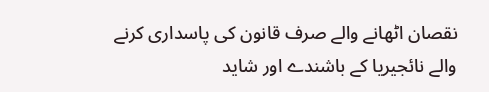نقصان اٹھانے والے صرف قانون کی پاسداری کرنے والے نائجیریا کے باشندے اور شاید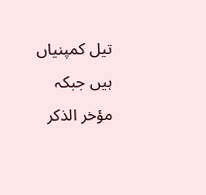تیل کمپنیاں ہیں جبکہ مؤخر الذکر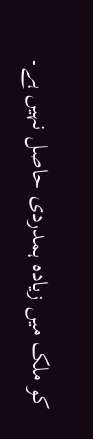کو ملک میں زیادہ ہمدردی حاصل نہیں ہے۔